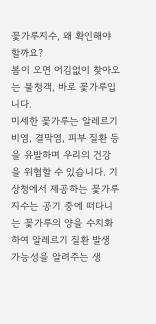꽃가루지수, 왜 확인해야 할까요?
봄이 오면 어김없이 찾아오는 불청객, 바로 꽃가루입니다.
미세한 꽃가루는 알레르기 비염, 결막염, 피부 질환 등을 유발하며 우리의 건강을 위협할 수 있습니다. 기상청에서 제공하는 꽃가루지수는 공기 중에 떠다니는 꽃가루의 양을 수치화하여 알레르기 질환 발생 가능성을 알려주는 생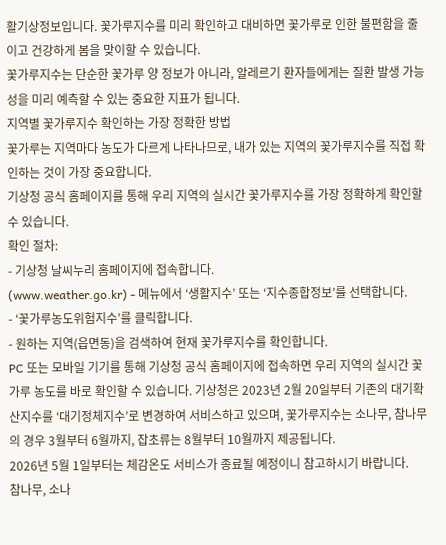활기상정보입니다. 꽃가루지수를 미리 확인하고 대비하면 꽃가루로 인한 불편함을 줄이고 건강하게 봄을 맞이할 수 있습니다.
꽃가루지수는 단순한 꽃가루 양 정보가 아니라, 알레르기 환자들에게는 질환 발생 가능성을 미리 예측할 수 있는 중요한 지표가 됩니다.
지역별 꽃가루지수 확인하는 가장 정확한 방법
꽃가루는 지역마다 농도가 다르게 나타나므로, 내가 있는 지역의 꽃가루지수를 직접 확인하는 것이 가장 중요합니다.
기상청 공식 홈페이지를 통해 우리 지역의 실시간 꽃가루지수를 가장 정확하게 확인할 수 있습니다.
확인 절차:
- 기상청 날씨누리 홈페이지에 접속합니다.
(www.weather.go.kr) - 메뉴에서 ‘생활지수’ 또는 ‘지수종합정보’를 선택합니다.
- ‘꽃가루농도위험지수’를 클릭합니다.
- 원하는 지역(읍면동)을 검색하여 현재 꽃가루지수를 확인합니다.
PC 또는 모바일 기기를 통해 기상청 공식 홈페이지에 접속하면 우리 지역의 실시간 꽃가루 농도를 바로 확인할 수 있습니다. 기상청은 2023년 2월 20일부터 기존의 대기확산지수를 ‘대기정체지수’로 변경하여 서비스하고 있으며, 꽃가루지수는 소나무, 참나무의 경우 3월부터 6월까지, 잡초류는 8월부터 10월까지 제공됩니다.
2026년 5월 1일부터는 체감온도 서비스가 종료될 예정이니 참고하시기 바랍니다.
참나무, 소나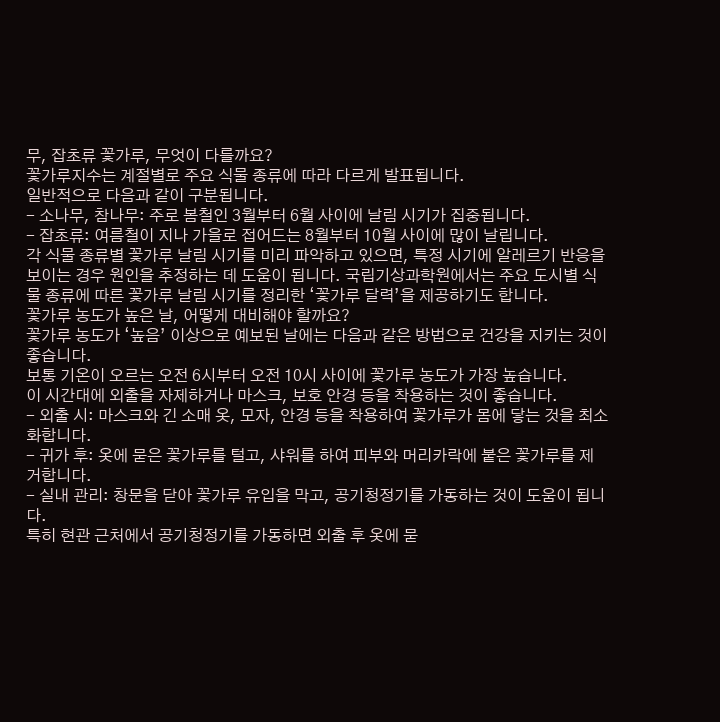무, 잡초류 꽃가루, 무엇이 다를까요?
꽃가루지수는 계절별로 주요 식물 종류에 따라 다르게 발표됩니다.
일반적으로 다음과 같이 구분됩니다.
- 소나무, 참나무: 주로 봄철인 3월부터 6월 사이에 날림 시기가 집중됩니다.
- 잡초류: 여름철이 지나 가을로 접어드는 8월부터 10월 사이에 많이 날립니다.
각 식물 종류별 꽃가루 날림 시기를 미리 파악하고 있으면, 특정 시기에 알레르기 반응을 보이는 경우 원인을 추정하는 데 도움이 됩니다. 국립기상과학원에서는 주요 도시별 식물 종류에 따른 꽃가루 날림 시기를 정리한 ‘꽃가루 달력’을 제공하기도 합니다.
꽃가루 농도가 높은 날, 어떻게 대비해야 할까요?
꽃가루 농도가 ‘높음’ 이상으로 예보된 날에는 다음과 같은 방법으로 건강을 지키는 것이 좋습니다.
보통 기온이 오르는 오전 6시부터 오전 10시 사이에 꽃가루 농도가 가장 높습니다.
이 시간대에 외출을 자제하거나 마스크, 보호 안경 등을 착용하는 것이 좋습니다.
- 외출 시: 마스크와 긴 소매 옷, 모자, 안경 등을 착용하여 꽃가루가 몸에 닿는 것을 최소화합니다.
- 귀가 후: 옷에 묻은 꽃가루를 털고, 샤워를 하여 피부와 머리카락에 붙은 꽃가루를 제거합니다.
- 실내 관리: 창문을 닫아 꽃가루 유입을 막고, 공기청정기를 가동하는 것이 도움이 됩니다.
특히 현관 근처에서 공기청정기를 가동하면 외출 후 옷에 묻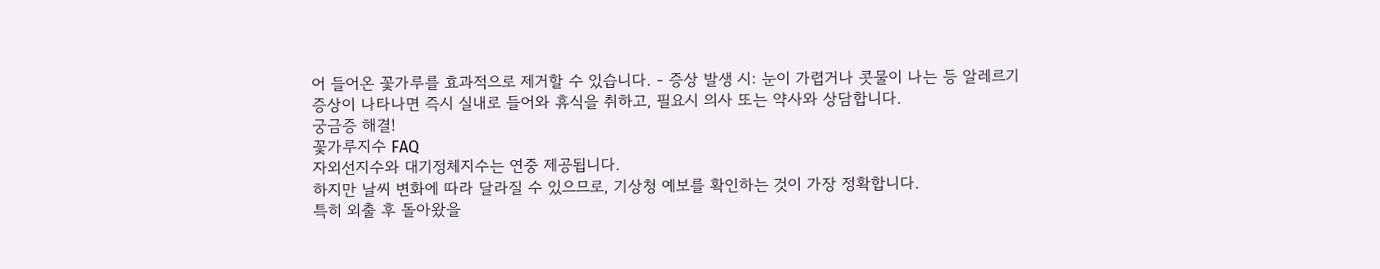어 들어온 꽃가루를 효과적으로 제거할 수 있습니다. - 증상 발생 시: 눈이 가렵거나 콧물이 나는 등 알레르기 증상이 나타나면 즉시 실내로 들어와 휴식을 취하고, 필요시 의사 또는 약사와 상담합니다.
궁금증 해결!
꽃가루지수 FAQ
자외선지수와 대기정체지수는 연중 제공됩니다.
하지만 날씨 변화에 따라 달라질 수 있으므로, 기상청 예보를 확인하는 것이 가장 정확합니다.
특히 외출 후 돌아왔을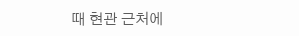때 현관 근처에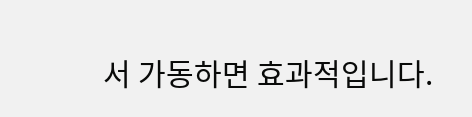서 가동하면 효과적입니다.